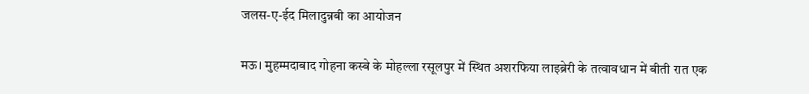जलस-ए-ईद मिलादुन्नबी का आयोजन

मऊ। मुहम्मदाबाद गोहना कस्बे के मोहल्ला रसूलपुर में स्थित अशरफिया लाइब्रेरी के तत्वावधान में बीती रात एक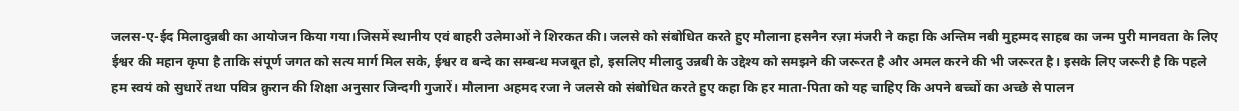जलस-ए-ईद मिलादुन्नबी का आयोजन किया गया।जिसमें स्थानीय एवं बाहरी उलेमाओं ने शिरकत की। जलसे को संबोधित करते हुए मौलाना हसनैन रज़ा मंजरी ने कहा कि अन्तिम नबी मुहम्मद साहब का जन्म पुरी मानवता के लिए ईश्वर की महान कृपा है ताकि संपूर्ण जगत को सत्य मार्ग मिल सके, ईश्वर व बन्दे का सम्बन्ध मजबूत हो, इसलिए मीलादु उन्नबी के उद्देश्य को समझने की जरूरत है और अमल करने की भी जरूरत है। इसके लिए जरूरी है कि पहले हम स्वयं को सुधारें तथा पवित्र क़ुरान की शिक्षा अनुसार जिन्दगी गुजारें। मौलाना अहमद रजा ने जलसे को संबोधित करते हुए कहा कि हर माता-पिता को यह चाहिए कि अपने बच्चों का अच्छे से पालन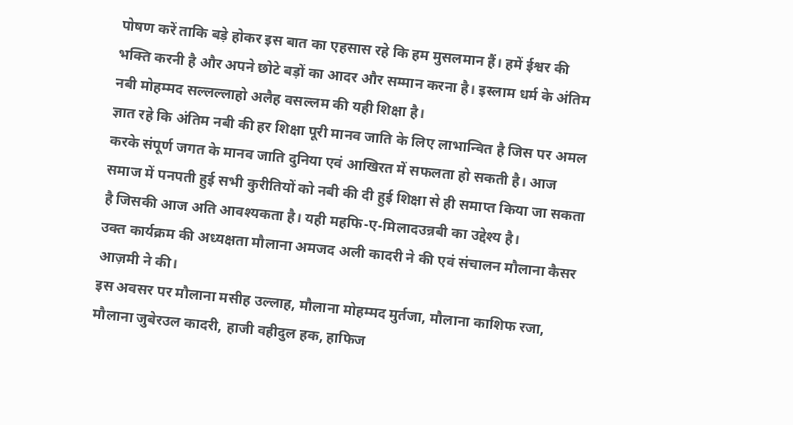पोषण करें ताकि बड़े होकर इस बात का एहसास रहे कि हम मुसलमान हैं। हमें ईश्वर की भक्ति करनी है और अपने छोटे बड़ों का आदर और सम्मान करना है। इस्लाम धर्म के अंतिम नबी मोहम्मद सल्लल्लाहो अलैह वसल्लम की यही शिक्षा है।
ज्ञात रहे कि अंतिम नबी की हर शिक्षा पूरी मानव जाति के लिए लाभान्वित है जिस पर अमल करके संपूर्ण जगत के मानव जाति दुनिया एवं आखिरत में सफलता हो सकती है। आज समाज में पनपती हुई सभी कुरीतियों को नबी की दी हुई शिक्षा से ही समाप्त किया जा सकता है जिसकी आज अति आवश्यकता है। यही महफि-ए-मिलादउन्नबी का उद्देश्य है।
उक्त कार्यक्रम की अध्यक्षता मौलाना अमजद अली कादरी ने की एवं संचालन मौलाना कैसर आज़मी ने की।
इस अवसर पर मौलाना मसीह उल्लाह, मौलाना मोहम्मद मुर्तजा, मौलाना काशिफ रजा, मौलाना जुबेरउल कादरी, हाजी वहीदुल हक, हाफिज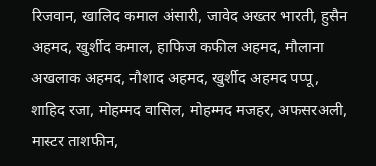रिजवान, खालिद कमाल अंसारी, जावेद अख्तर भारती, हुसैन अहमद, खुर्शीद कमाल, हाफिज कफील अहमद, मौलाना अखलाक अहमद, नौशाद अहमद, खुर्शीद अहमद पप्पू, शाहिद रजा, मोहम्मद वासिल, मोहम्मद मजहर, अफसरअली, मास्टर ताशफीन,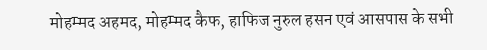मोहम्मद अहमद, मोहम्मद कैफ, हाफिज नुरुल हसन एवं आसपास के सभी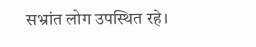सभ्रांत लोग उपस्थित रहे।